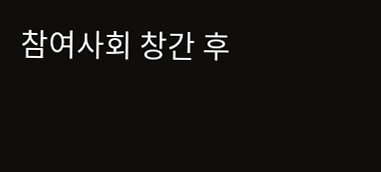참여사회 창간 후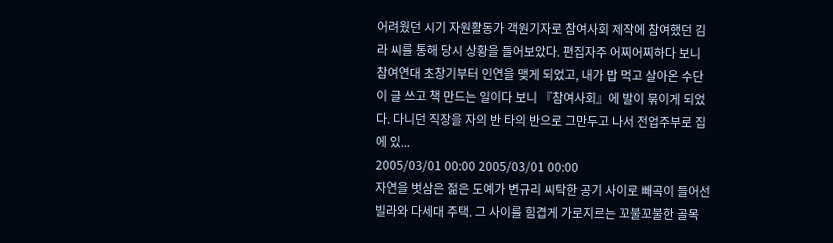어려웠던 시기 자원활동가 객원기자로 참여사회 제작에 참여했던 김라 씨를 통해 당시 상황을 들어보았다. 편집자주 어찌어찌하다 보니 참여연대 초창기부터 인연을 맺게 되었고, 내가 밥 먹고 살아온 수단이 글 쓰고 책 만드는 일이다 보니 『참여사회』에 발이 묶이게 되었다. 다니던 직장을 자의 반 타의 반으로 그만두고 나서 전업주부로 집에 있...
2005/03/01 00:00 2005/03/01 00:00
자연을 벗삼은 젊은 도예가 변규리 씨탁한 공기 사이로 빼곡이 들어선 빌라와 다세대 주택. 그 사이를 힘겹게 가로지르는 꼬불꼬불한 골목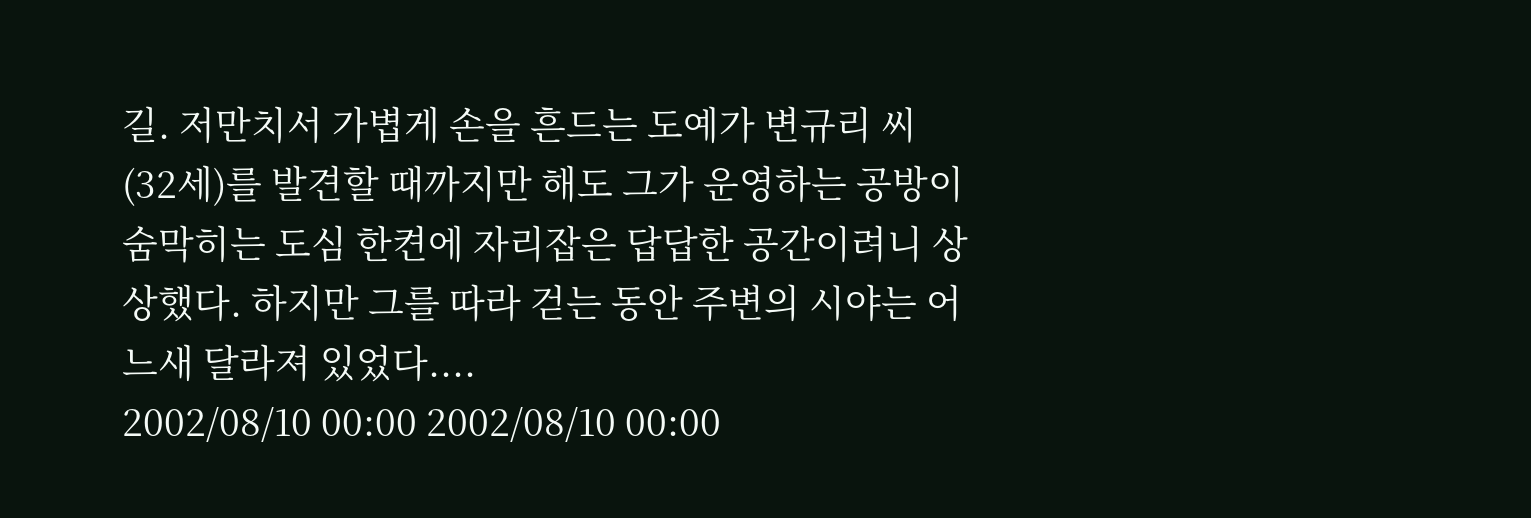길. 저만치서 가볍게 손을 흔드는 도예가 변규리 씨(32세)를 발견할 때까지만 해도 그가 운영하는 공방이 숨막히는 도심 한켠에 자리잡은 답답한 공간이려니 상상했다. 하지만 그를 따라 걷는 동안 주변의 시야는 어느새 달라져 있었다....
2002/08/10 00:00 2002/08/10 00:00